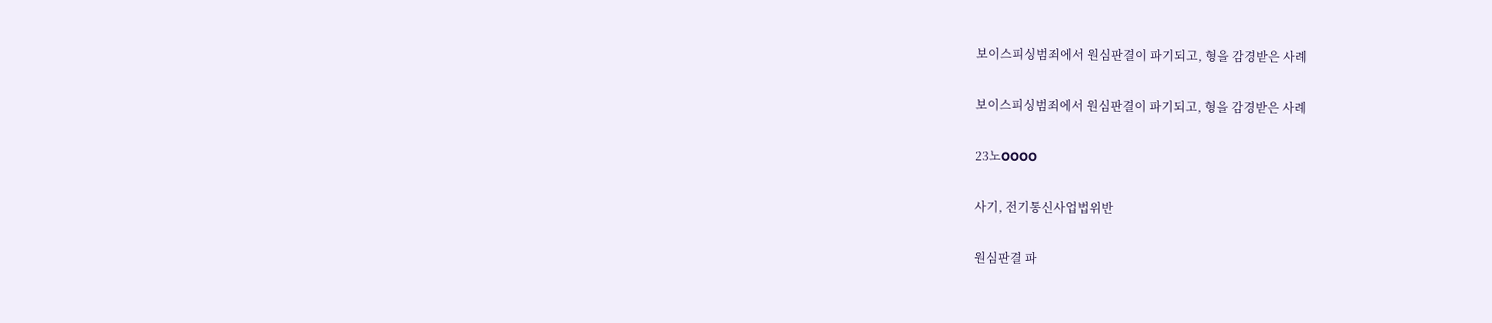보이스피싱범죄에서 원심판결이 파기되고, 형을 감경받은 사례

보이스피싱범죄에서 원심판결이 파기되고, 형을 감경받은 사례

23노OOOO

사기, 전기통신사업법위반

원심판결 파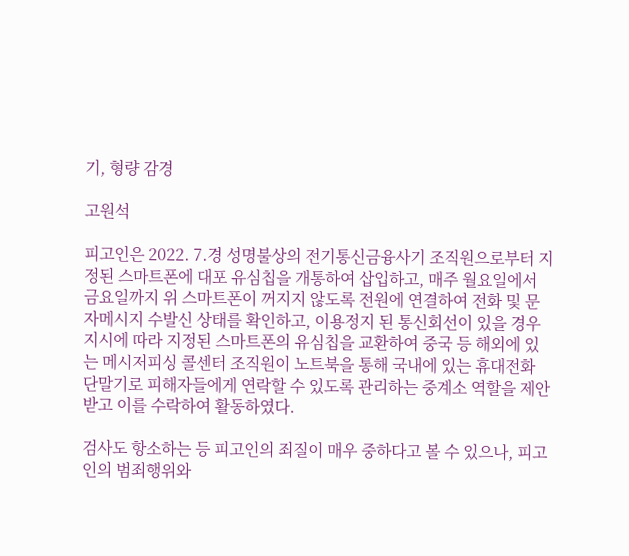기, 형량 감경

고원석

피고인은 2022. 7.경 성명불상의 전기통신금융사기 조직원으로부터 지정된 스마트폰에 대포 유심칩을 개통하여 삽입하고, 매주 월요일에서 금요일까지 위 스마트폰이 꺼지지 않도록 전원에 연결하여 전화 및 문자메시지 수발신 상태를 확인하고, 이용정지 된 통신회선이 있을 경우 지시에 따라 지정된 스마트폰의 유심칩을 교환하여 중국 등 해외에 있는 메시저피싱 콜센터 조직원이 노트북을 통해 국내에 있는 휴대전화 단말기로 피해자들에게 연락할 수 있도록 관리하는 중계소 역할을 제안받고 이를 수락하여 활동하였다.

검사도 항소하는 등 피고인의 죄질이 매우 중하다고 볼 수 있으나, 피고인의 범죄행위와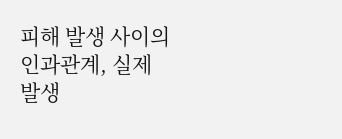피해 발생 사이의 인과관계, 실제 발생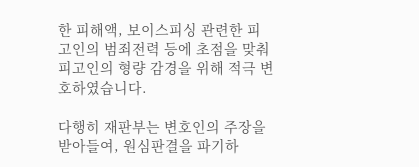한 피해액, 보이스피싱 관련한 피고인의 범죄전력 등에 초점을 맞춰 피고인의 형량 감경을 위해 적극 변호하였습니다.

다행히 재판부는 변호인의 주장을 받아들여, 원심판결을 파기하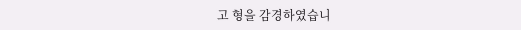고 형을 감경하였습니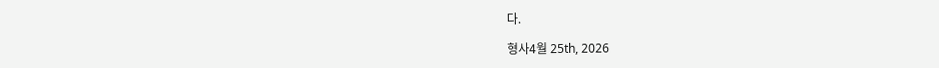다.

형사4월 25th, 2026